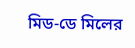মিড-ডে মিলের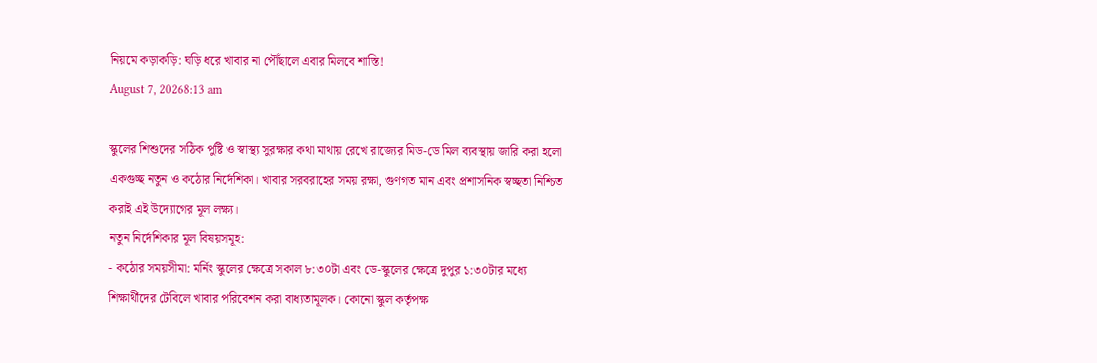নিয়মে কড়াকড়ি: ঘড়ি ধরে খাবার না পৌঁছালে এবার মিলবে শাস্তি!
August 7, 20268:13 am

স্কুলের শিশুদের সঠিক পুষ্টি ও স্বাস্থ্য সুরক্ষার কথা মাথায় রেখে রাজ্যের মিড-ডে মিল ব্যবস্থায় জারি করা হলো একগুচ্ছ নতুন ও কঠোর নির্দেশিকা। খাবার সরবরাহের সময় রক্ষা, গুণগত মান এবং প্রশাসনিক স্বচ্ছতা নিশ্চিত করাই এই উদ্যোগের মূল লক্ষ্য।
নতুন নির্দেশিকার মূল বিষয়সমূহ:
- কঠোর সময়সীমা: মর্নিং স্কুলের ক্ষেত্রে সকাল ৮:৩০টা এবং ডে-স্কুলের ক্ষেত্রে দুপুর ১:৩০টার মধ্যে শিক্ষার্থীদের টেবিলে খাবার পরিবেশন করা বাধ্যতামূলক। কোনো স্কুল কর্তৃপক্ষ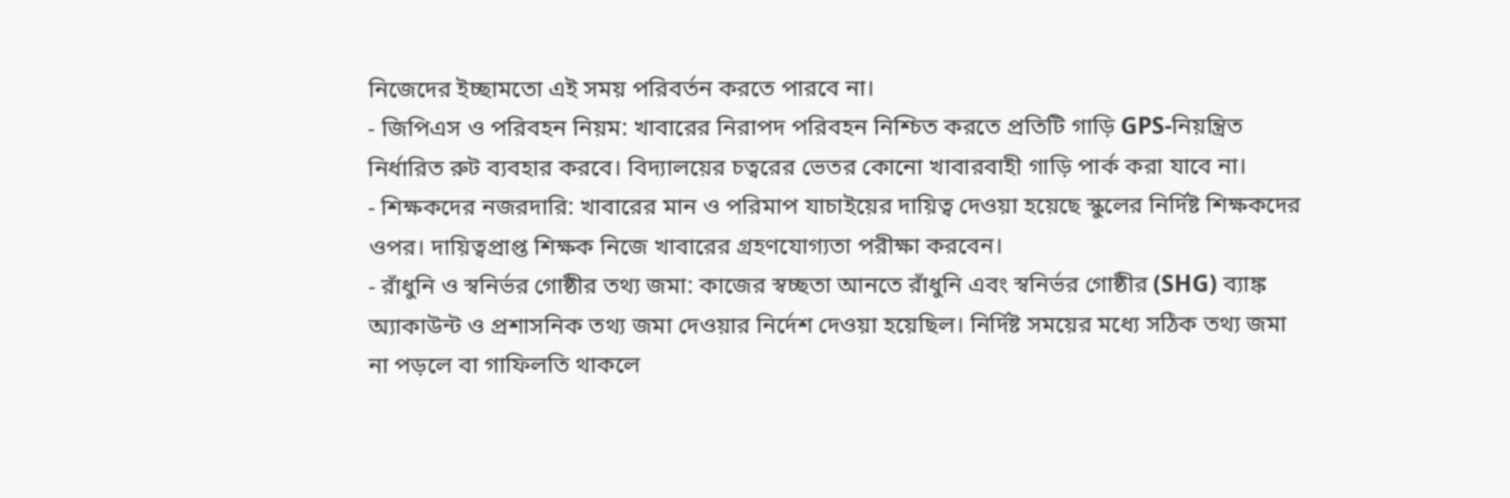নিজেদের ইচ্ছামতো এই সময় পরিবর্তন করতে পারবে না।
- জিপিএস ও পরিবহন নিয়ম: খাবারের নিরাপদ পরিবহন নিশ্চিত করতে প্রতিটি গাড়ি GPS-নিয়ন্ত্রিত নির্ধারিত রুট ব্যবহার করবে। বিদ্যালয়ের চত্বরের ভেতর কোনো খাবারবাহী গাড়ি পার্ক করা যাবে না।
- শিক্ষকদের নজরদারি: খাবারের মান ও পরিমাপ যাচাইয়ের দায়িত্ব দেওয়া হয়েছে স্কুলের নির্দিষ্ট শিক্ষকদের ওপর। দায়িত্বপ্রাপ্ত শিক্ষক নিজে খাবারের গ্রহণযোগ্যতা পরীক্ষা করবেন।
- রাঁধুনি ও স্বনির্ভর গোষ্ঠীর তথ্য জমা: কাজের স্বচ্ছতা আনতে রাঁধুনি এবং স্বনির্ভর গোষ্ঠীর (SHG) ব্যাঙ্ক অ্যাকাউন্ট ও প্রশাসনিক তথ্য জমা দেওয়ার নির্দেশ দেওয়া হয়েছিল। নির্দিষ্ট সময়ের মধ্যে সঠিক তথ্য জমা না পড়লে বা গাফিলতি থাকলে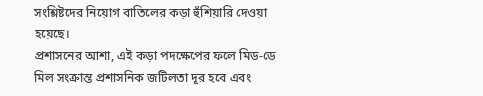সংশ্লিষ্টদের নিয়োগ বাতিলের কড়া হুঁশিয়ারি দেওয়া হয়েছে।
প্রশাসনের আশা, এই কড়া পদক্ষেপের ফলে মিড-ডে মিল সংক্রান্ত প্রশাসনিক জটিলতা দূর হবে এবং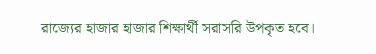রাজ্যের হাজার হাজার শিক্ষার্থী সরাসরি উপকৃত হবে।